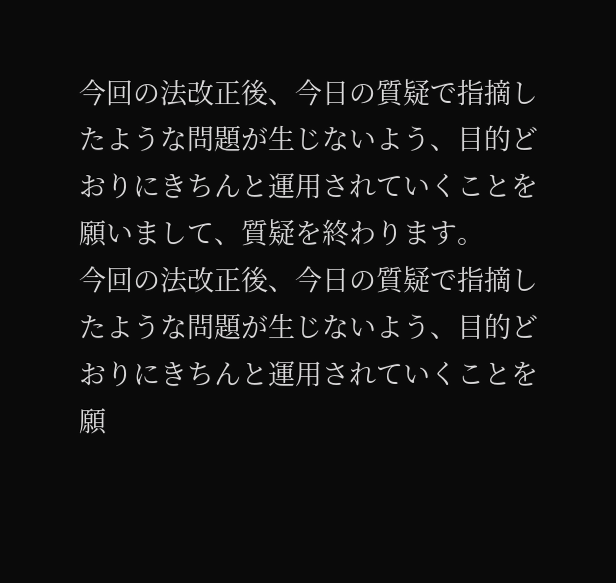今回の法改正後、今日の質疑で指摘したような問題が生じないよう、目的どおりにきちんと運用されていくことを願いまして、質疑を終わります。
今回の法改正後、今日の質疑で指摘したような問題が生じないよう、目的どおりにきちんと運用されていくことを願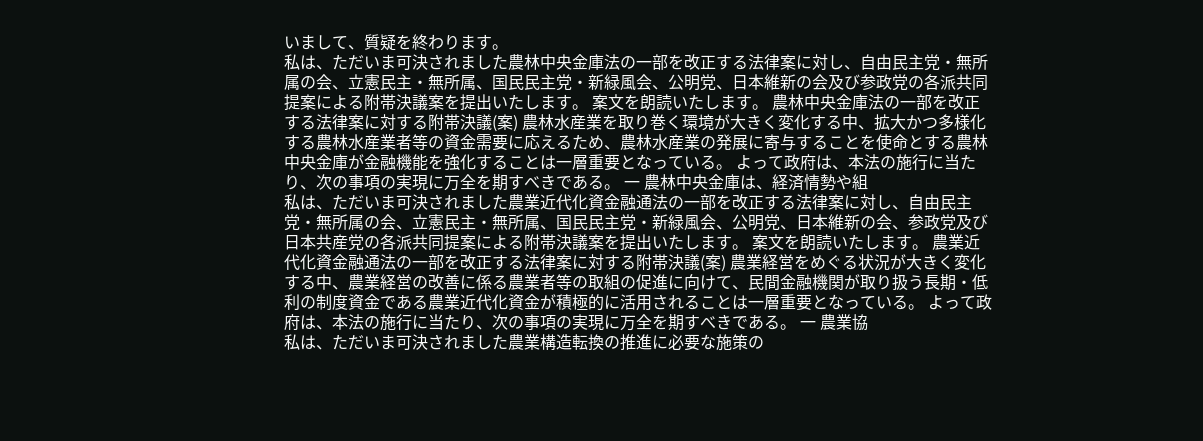いまして、質疑を終わります。
私は、ただいま可決されました農林中央金庫法の一部を改正する法律案に対し、自由民主党・無所属の会、立憲民主・無所属、国民民主党・新緑風会、公明党、日本維新の会及び参政党の各派共同提案による附帯決議案を提出いたします。 案文を朗読いたします。 農林中央金庫法の一部を改正する法律案に対する附帯決議(案) 農林水産業を取り巻く環境が大きく変化する中、拡大かつ多様化する農林水産業者等の資金需要に応えるため、農林水産業の発展に寄与することを使命とする農林中央金庫が金融機能を強化することは一層重要となっている。 よって政府は、本法の施行に当たり、次の事項の実現に万全を期すべきである。 一 農林中央金庫は、経済情勢や組
私は、ただいま可決されました農業近代化資金融通法の一部を改正する法律案に対し、自由民主党・無所属の会、立憲民主・無所属、国民民主党・新緑風会、公明党、日本維新の会、参政党及び日本共産党の各派共同提案による附帯決議案を提出いたします。 案文を朗読いたします。 農業近代化資金融通法の一部を改正する法律案に対する附帯決議(案) 農業経営をめぐる状況が大きく変化する中、農業経営の改善に係る農業者等の取組の促進に向けて、民間金融機関が取り扱う長期・低利の制度資金である農業近代化資金が積極的に活用されることは一層重要となっている。 よって政府は、本法の施行に当たり、次の事項の実現に万全を期すべきである。 一 農業協
私は、ただいま可決されました農業構造転換の推進に必要な施策の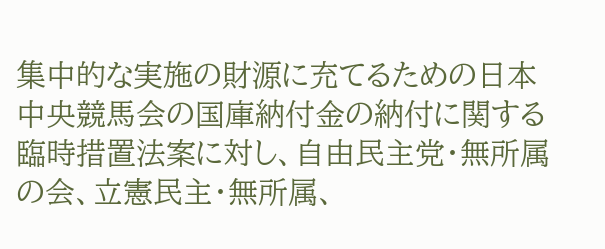集中的な実施の財源に充てるための日本中央競馬会の国庫納付金の納付に関する臨時措置法案に対し、自由民主党・無所属の会、立憲民主・無所属、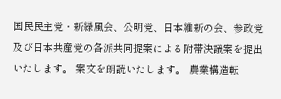国民民主党・新緑風会、公明党、日本維新の会、参政党及び日本共産党の各派共同提案による附帯決議案を提出いたします。 案文を朗読いたします。 農業構造転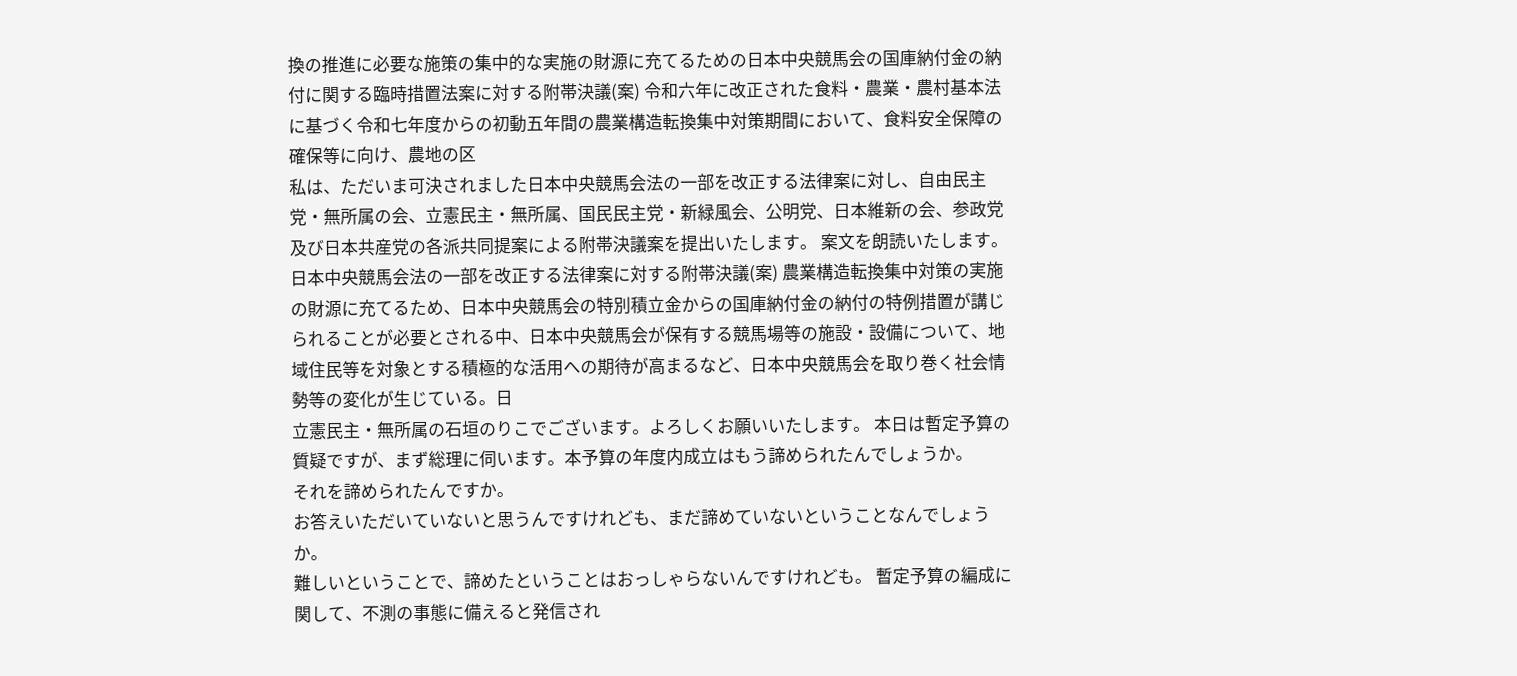換の推進に必要な施策の集中的な実施の財源に充てるための日本中央競馬会の国庫納付金の納付に関する臨時措置法案に対する附帯決議(案) 令和六年に改正された食料・農業・農村基本法に基づく令和七年度からの初動五年間の農業構造転換集中対策期間において、食料安全保障の確保等に向け、農地の区
私は、ただいま可決されました日本中央競馬会法の一部を改正する法律案に対し、自由民主党・無所属の会、立憲民主・無所属、国民民主党・新緑風会、公明党、日本維新の会、参政党及び日本共産党の各派共同提案による附帯決議案を提出いたします。 案文を朗読いたします。 日本中央競馬会法の一部を改正する法律案に対する附帯決議(案) 農業構造転換集中対策の実施の財源に充てるため、日本中央競馬会の特別積立金からの国庫納付金の納付の特例措置が講じられることが必要とされる中、日本中央競馬会が保有する競馬場等の施設・設備について、地域住民等を対象とする積極的な活用への期待が高まるなど、日本中央競馬会を取り巻く社会情勢等の変化が生じている。日
立憲民主・無所属の石垣のりこでございます。よろしくお願いいたします。 本日は暫定予算の質疑ですが、まず総理に伺います。本予算の年度内成立はもう諦められたんでしょうか。
それを諦められたんですか。
お答えいただいていないと思うんですけれども、まだ諦めていないということなんでしょうか。
難しいということで、諦めたということはおっしゃらないんですけれども。 暫定予算の編成に関して、不測の事態に備えると発信され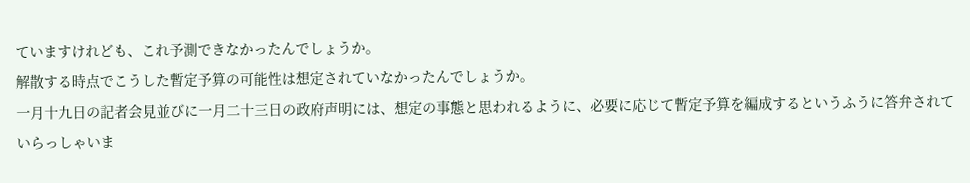ていますけれども、これ予測できなかったんでしょうか。
解散する時点でこうした暫定予算の可能性は想定されていなかったんでしょうか。
一月十九日の記者会見並びに一月二十三日の政府声明には、想定の事態と思われるように、必要に応じて暫定予算を編成するというふうに答弁されていらっしゃいま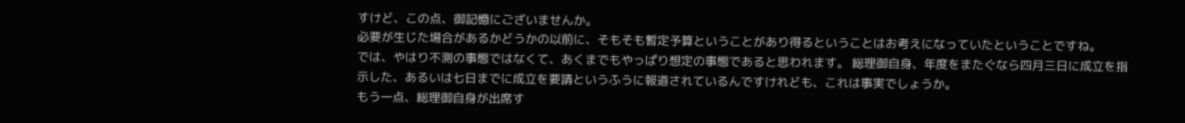すけど、この点、御記憶にございませんか。
必要が生じた場合があるかどうかの以前に、そもそも暫定予算ということがあり得るということはお考えになっていたということですね。
では、やはり不測の事態ではなくて、あくまでもやっぱり想定の事態であると思われます。 総理御自身、年度をまたぐなら四月三日に成立を指示した、あるいは七日までに成立を要請というふうに報道されているんですけれども、これは事実でしょうか。
もう一点、総理御自身が出席す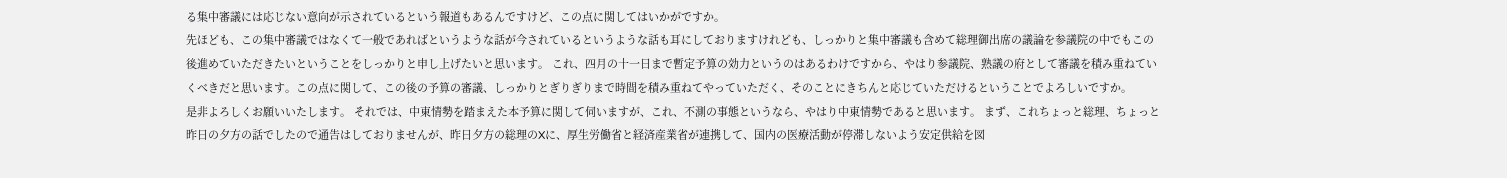る集中審議には応じない意向が示されているという報道もあるんですけど、この点に関してはいかがですか。
先ほども、この集中審議ではなくて一般であればというような話が今されているというような話も耳にしておりますけれども、しっかりと集中審議も含めて総理御出席の議論を参議院の中でもこの後進めていただきたいということをしっかりと申し上げたいと思います。 これ、四月の十一日まで暫定予算の効力というのはあるわけですから、やはり参議院、熟議の府として審議を積み重ねていくべきだと思います。この点に関して、この後の予算の審議、しっかりとぎりぎりまで時間を積み重ねてやっていただく、そのことにきちんと応じていただけるということでよろしいですか。
是非よろしくお願いいたします。 それでは、中東情勢を踏まえた本予算に関して伺いますが、これ、不測の事態というなら、やはり中東情勢であると思います。 まず、これちょっと総理、ちょっと昨日の夕方の話でしたので通告はしておりませんが、昨日夕方の総理のXに、厚生労働省と経済産業省が連携して、国内の医療活動が停滞しないよう安定供給を図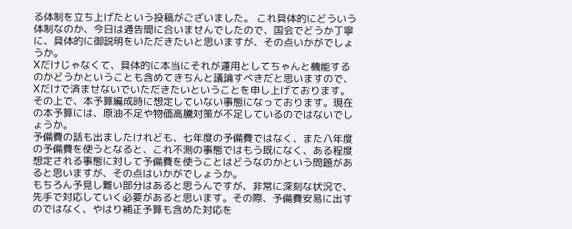る体制を立ち上げたという投稿がございました。 これ具体的にどういう体制なのか、今日は通告間に合いませんでしたので、国会でどうか丁寧に、具体的に御説明をいただきたいと思いますが、その点いかがでしょうか。
Xだけじゃなくて、具体的に本当にそれが運用としてちゃんと機能するのかどうかということも含めてきちんと議論すべきだと思いますので、Xだけで済ませないでいただきたいということを申し上げております。 その上で、本予算編成時に想定していない事態になっております。現在の本予算には、原油不足や物価高騰対策が不足しているのではないでしょうか。
予備費の話も出ましたけれども、七年度の予備費ではなく、また八年度の予備費を使うとなると、これ不測の事態ではもう既になく、ある程度想定される事態に対して予備費を使うことはどうなのかという問題があると思いますが、その点はいかがでしょうか。
もちろん予見し難い部分はあると思うんですが、非常に深刻な状況で、先手で対応していく必要があると思います。その際、予備費安易に出すのではなく、やはり補正予算も含めた対応を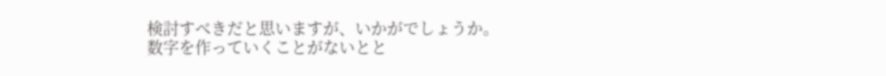検討すべきだと思いますが、いかがでしょうか。
数字を作っていくことがないとと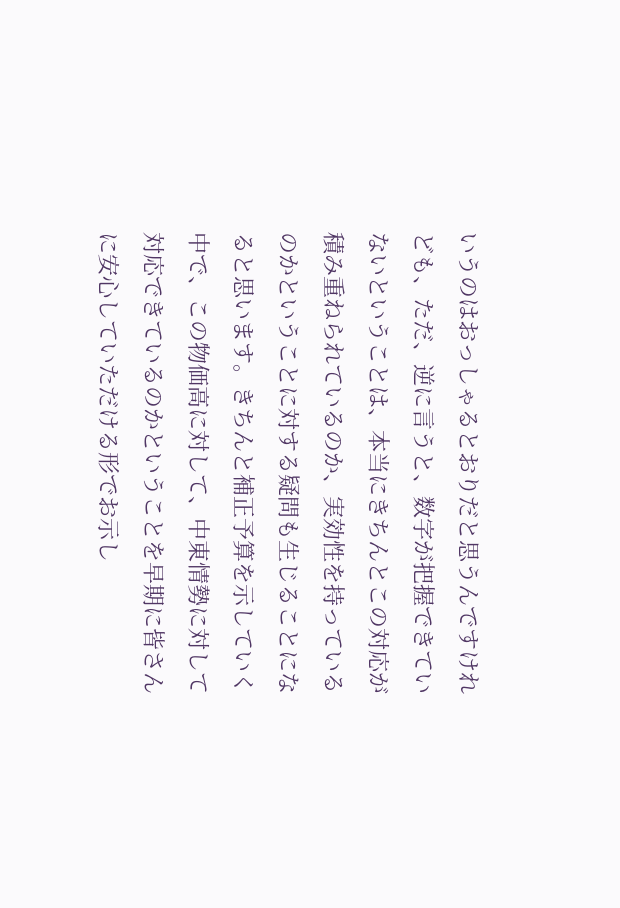いうのはおっしゃるとおりだと思うんですけれども、ただ、逆に言うと、数字が把握できていないということは、本当にきちんとこの対応が積み重ねられているのか、実効性を持っているのかということに対する疑問も生じることになると思います。きちんと補正予算を示していく中で、この物価高に対して、中東情勢に対して対応できているのかということを早期に皆さんに安心していただける形でお示し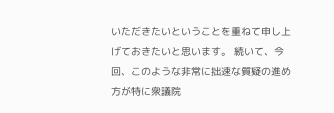いただきたいということを重ねて申し上げておきたいと思います。 続いて、今回、このような非常に拙速な質疑の進め方が特に衆議院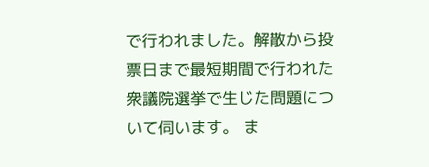で行われました。解散から投票日まで最短期間で行われた衆議院選挙で生じた問題について伺います。 ま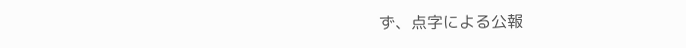ず、点字による公報